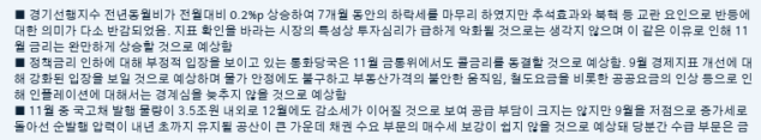■ 경기선행지수 전년동월비가 전월대비 0.2%p 상승하여 7개월 동안의 하락세를 마무리 하였지만 추석효과와 북핵 등 교란 요인으로 반등에 대한 의미가 다소 반감되었음. 지표 확인을 바라는 시장의 특성상 투자심리가 급하게 악화될 것으로는 생각지 않으며 이 같은 이유로 인해 11월 금리는 완만하게 상승할 것으로 예상함
■ 정책금리 인하에 대해 부정적 입장을 보이고 있는 통화당국은 11월 금통위에서도 콜금리를 동결할 것으로 예상함. 9월 경제지표 개선에 대해 강화된 입장을 보일 것으로 예상하며 물가 안정에도 불구하고 부동산가격의 불안한 움직임, 철도요금을 비롯한 공공요금의 인상 등으로 인해 인플레이션에 대해서는 경계심을 늦추지 않을 것으로 예상함
■ 11월 중 국고채 발행 물량이 3.5조원 내외로 12월에도 감소세가 이어질 것으로 보여 공급 부담이 크지는 않지만 9월을 저점으로 증가세로 돌아선 순발행 압력이 내년 초까지 유지될 공산이 큰 가운데 채권 수요 부문의 매수세 보강이 쉽지 않을 것으로 예상돼 당분간 수급 부문은 금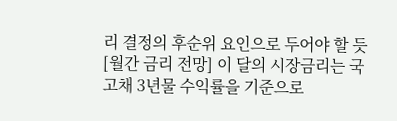리 결정의 후순위 요인으로 두어야 할 듯
[월간 금리 전망] 이 달의 시장금리는 국고채 3년물 수익률을 기준으로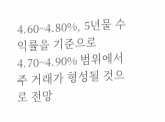4.60~4.80%, 5년물 수익률을 기준으로 4.70~4.90% 범위에서 주 거래가 형성될 것으로 전망